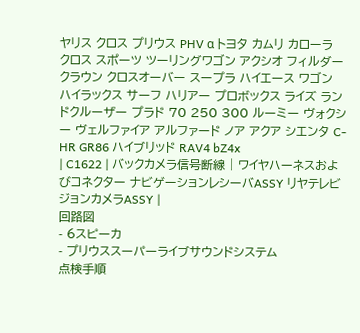ヤリス クロス プリウス PHV α トヨタ カムリ カローラ クロス スポーツ ツーリングワゴン アクシオ フィルダー クラウン クロスオーバー スープラ ハイエース ワゴン ハイラックス サーフ ハリアー プロボックス ライズ ランドクルーザー プラド 70 250 300 ルーミー ヴォクシー ヴェルファイア アルファード ノア アクア シエンタ C-HR GR86 ハイブリッド RAV4 bZ4x
| C1622 | バックカメラ信号断線 | ワイヤハーネスおよびコネクター ナビゲーションレシーバASSY リヤテレビジョンカメラASSY |
回路図
- 6スピーカ
- プリウススーパーライブサウンドシステム
点検手順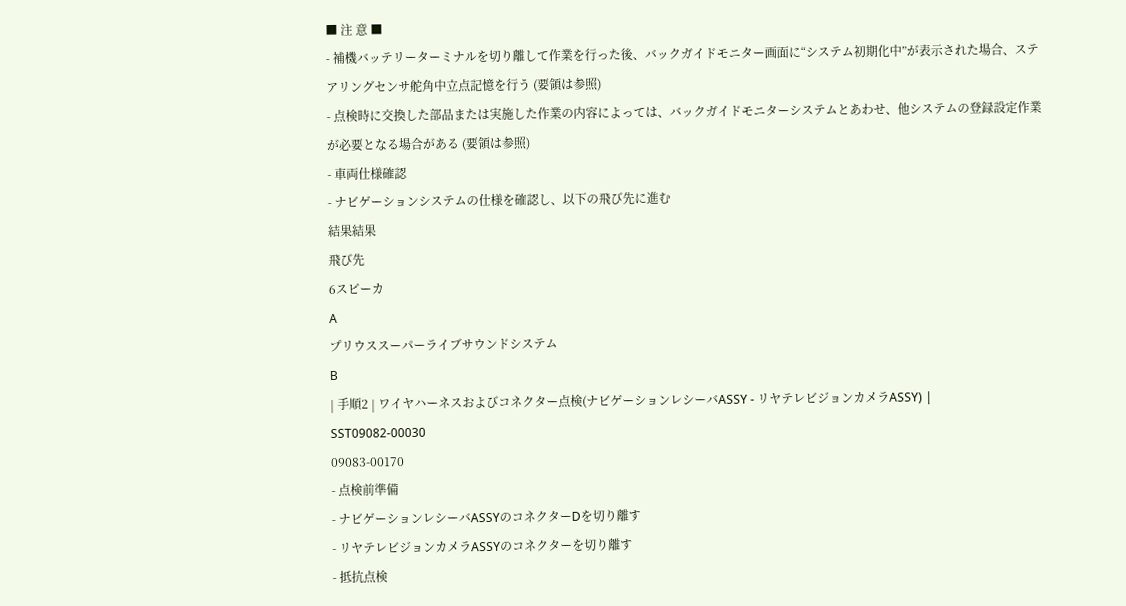■ 注 意 ■
- 補機バッテリーターミナルを切り離して作業を行った後、バックガイドモニター画面に“システム初期化中”が表示された場合、ステアリングセンサ舵角中立点記憶を行う (要領は参照)
- 点検時に交換した部品または実施した作業の内容によっては、バックガイドモニターシステムとあわせ、他システムの登録設定作業が必要となる場合がある (要領は参照)
- 車両仕様確認
- ナビゲーションシステムの仕様を確認し、以下の飛び先に進む
結果結果
飛び先
6スピーカ
A
プリウススーパーライブサウンドシステム
B
| 手順2 | ワイヤハーネスおよびコネクター点検(ナビゲーションレシーバASSY - リヤテレビジョンカメラASSY) |
SST09082-00030
09083-00170
- 点検前準備
- ナビゲーションレシーバASSYのコネクターDを切り離す
- リヤテレビジョンカメラASSYのコネクターを切り離す
- 抵抗点検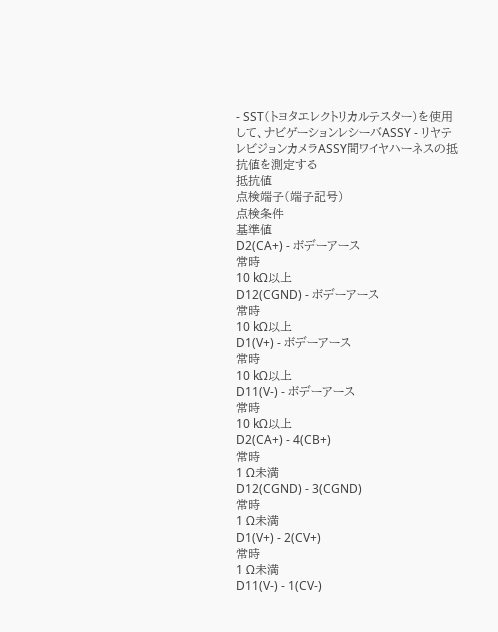- SST(トヨタエレクトリカルテスター)を使用して、ナビゲーションレシーバASSY - リヤテレビジョンカメラASSY間ワイヤハーネスの抵抗値を測定する
抵抗値
点検端子(端子記号)
点検条件
基準値
D2(CA+) - ボデーアース
常時
10 kΩ以上
D12(CGND) - ボデーアース
常時
10 kΩ以上
D1(V+) - ボデーアース
常時
10 kΩ以上
D11(V-) - ボデーアース
常時
10 kΩ以上
D2(CA+) - 4(CB+)
常時
1 Ω未満
D12(CGND) - 3(CGND)
常時
1 Ω未満
D1(V+) - 2(CV+)
常時
1 Ω未満
D11(V-) - 1(CV-)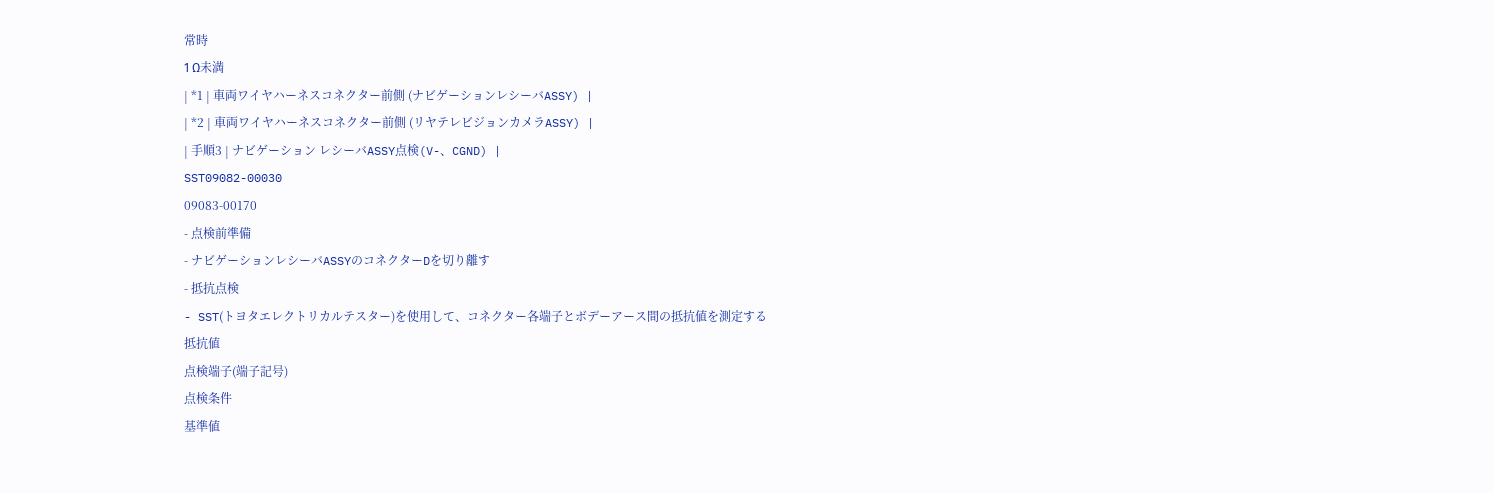常時
1 Ω未満
| *1 | 車両ワイヤハーネスコネクター前側 (ナビゲーションレシーバASSY) |
| *2 | 車両ワイヤハーネスコネクター前側 (リヤテレビジョンカメラASSY) |
| 手順3 | ナビゲーション レシーバASSY点検(V-、CGND) |
SST09082-00030
09083-00170
- 点検前準備
- ナビゲーションレシーバASSYのコネクターDを切り離す
- 抵抗点検
- SST(トヨタエレクトリカルテスター)を使用して、コネクター各端子とボデーアース間の抵抗値を測定する
抵抗値
点検端子(端子記号)
点検条件
基準値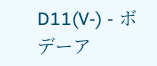D11(V-) - ボデーア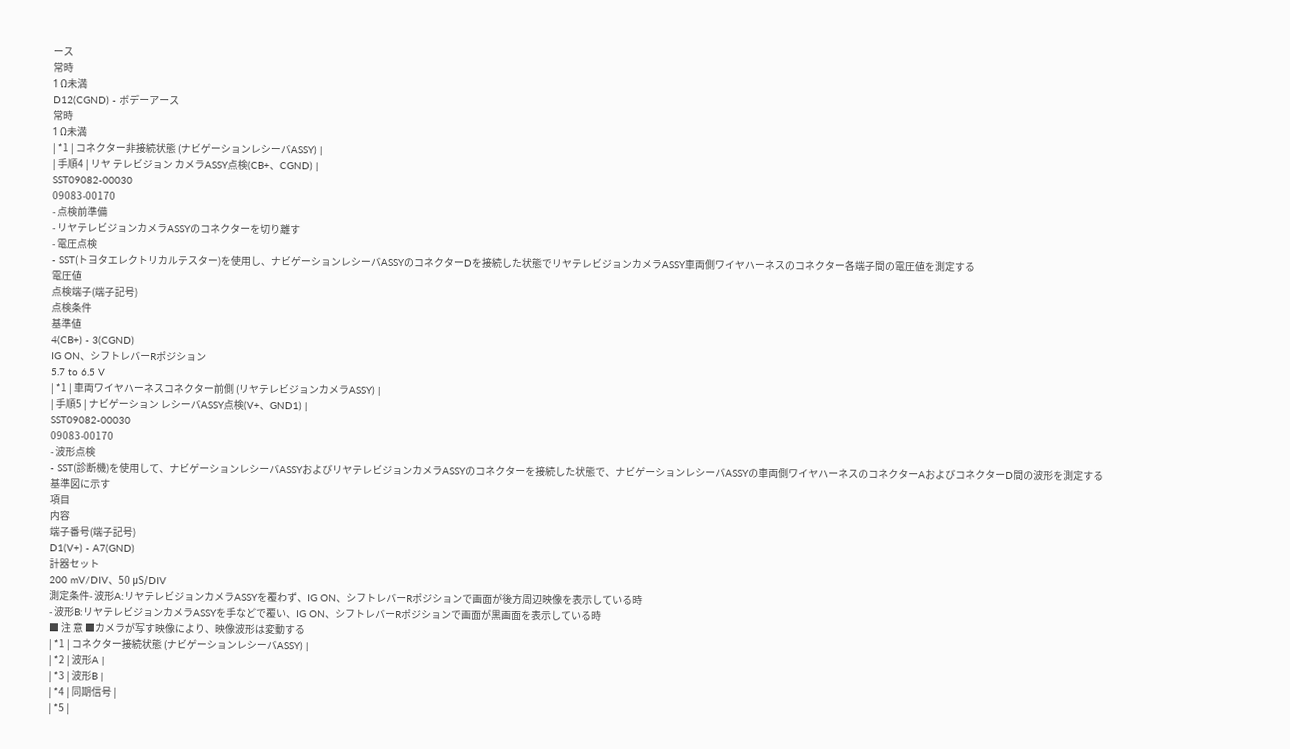ース
常時
1 Ω未満
D12(CGND) - ボデーアース
常時
1 Ω未満
| *1 | コネクター非接続状態 (ナビゲーションレシーバASSY) |
| 手順4 | リヤ テレビジョン カメラASSY点検(CB+、CGND) |
SST09082-00030
09083-00170
- 点検前準備
- リヤテレビジョンカメラASSYのコネクターを切り離す
- 電圧点検
- SST(トヨタエレクトリカルテスター)を使用し、ナビゲーションレシーバASSYのコネクターDを接続した状態でリヤテレビジョンカメラASSY車両側ワイヤハーネスのコネクター各端子間の電圧値を測定する
電圧値
点検端子(端子記号)
点検条件
基準値
4(CB+) - 3(CGND)
IG ON、シフトレバーRポジション
5.7 to 6.5 V
| *1 | 車両ワイヤハーネスコネクター前側 (リヤテレビジョンカメラASSY) |
| 手順5 | ナビゲーション レシーバASSY点検(V+、GND1) |
SST09082-00030
09083-00170
- 波形点検
- SST(診断機)を使用して、ナビゲーションレシーバASSYおよびリヤテレビジョンカメラASSYのコネクターを接続した状態で、ナビゲーションレシーバASSYの車両側ワイヤハーネスのコネクターAおよびコネクターD間の波形を測定する
基準図に示す
項目
内容
端子番号(端子記号)
D1(V+) - A7(GND)
計器セット
200 mV/DIV、50 μS/DIV
測定条件- 波形A:リヤテレビジョンカメラASSYを覆わず、IG ON、シフトレバーRポジションで画面が後方周辺映像を表示している時
- 波形B:リヤテレビジョンカメラASSYを手などで覆い、IG ON、シフトレバーRポジションで画面が黒画面を表示している時
■ 注 意 ■カメラが写す映像により、映像波形は変動する
| *1 | コネクター接続状態 (ナビゲーションレシーバASSY) |
| *2 | 波形A |
| *3 | 波形B |
| *4 | 同期信号 |
| *5 |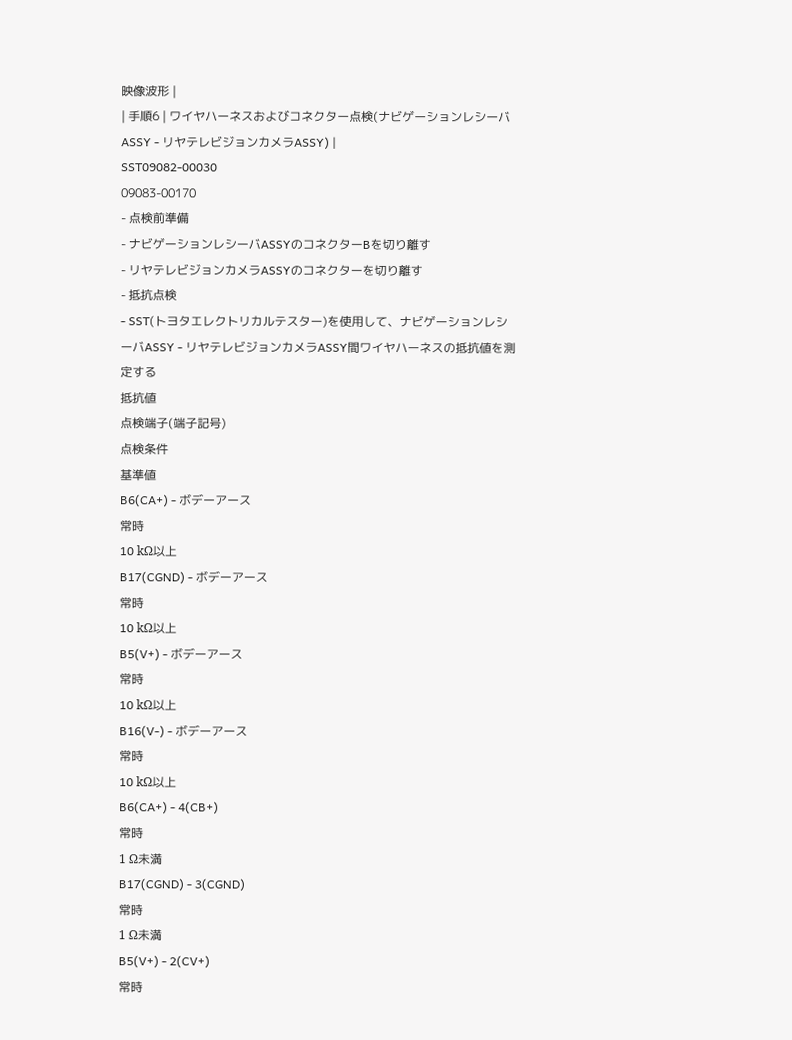映像波形 |
| 手順6 | ワイヤハーネスおよびコネクター点検(ナビゲーションレシーバASSY - リヤテレビジョンカメラASSY) |
SST09082-00030
09083-00170
- 点検前準備
- ナビゲーションレシーバASSYのコネクターBを切り離す
- リヤテレビジョンカメラASSYのコネクターを切り離す
- 抵抗点検
- SST(トヨタエレクトリカルテスター)を使用して、ナビゲーションレシーバASSY - リヤテレビジョンカメラASSY間ワイヤハーネスの抵抗値を測定する
抵抗値
点検端子(端子記号)
点検条件
基準値
B6(CA+) - ボデーアース
常時
10 kΩ以上
B17(CGND) - ボデーアース
常時
10 kΩ以上
B5(V+) - ボデーアース
常時
10 kΩ以上
B16(V-) - ボデーアース
常時
10 kΩ以上
B6(CA+) - 4(CB+)
常時
1 Ω未満
B17(CGND) - 3(CGND)
常時
1 Ω未満
B5(V+) - 2(CV+)
常時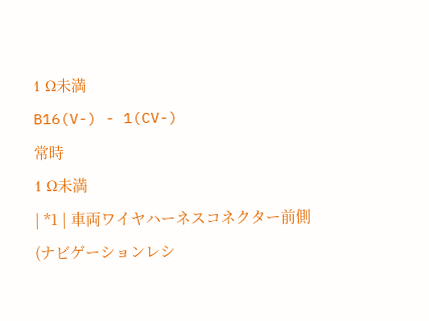1 Ω未満
B16(V-) - 1(CV-)
常時
1 Ω未満
| *1 | 車両ワイヤハーネスコネクター前側 (ナビゲーションレシ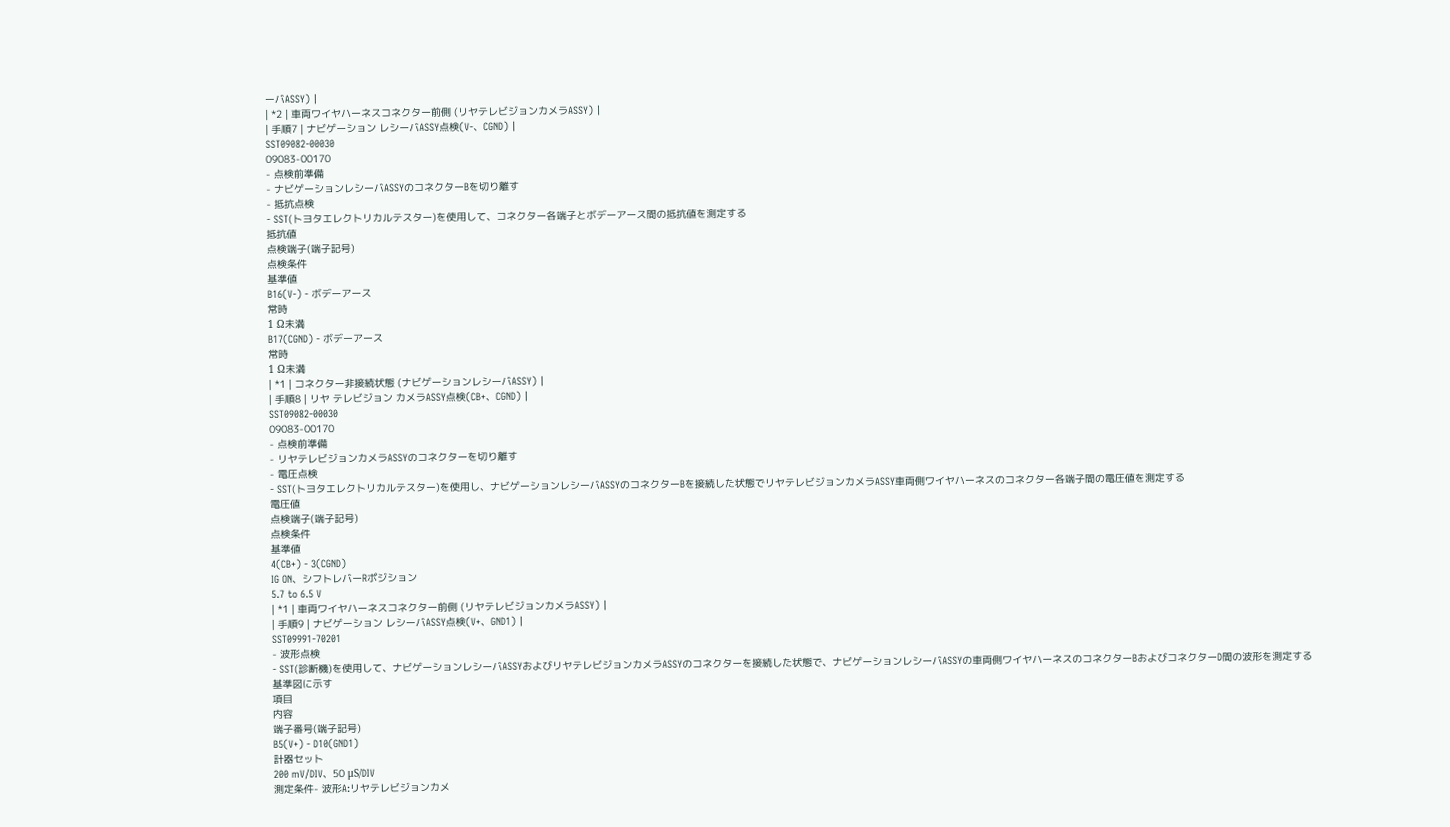ーバASSY) |
| *2 | 車両ワイヤハーネスコネクター前側 (リヤテレビジョンカメラASSY) |
| 手順7 | ナビゲーション レシーバASSY点検(V-、CGND) |
SST09082-00030
09083-00170
- 点検前準備
- ナビゲーションレシーバASSYのコネクターBを切り離す
- 抵抗点検
- SST(トヨタエレクトリカルテスター)を使用して、コネクター各端子とボデーアース間の抵抗値を測定する
抵抗値
点検端子(端子記号)
点検条件
基準値
B16(V-) - ボデーアース
常時
1 Ω未満
B17(CGND) - ボデーアース
常時
1 Ω未満
| *1 | コネクター非接続状態 (ナビゲーションレシーバASSY) |
| 手順8 | リヤ テレビジョン カメラASSY点検(CB+、CGND) |
SST09082-00030
09083-00170
- 点検前準備
- リヤテレビジョンカメラASSYのコネクターを切り離す
- 電圧点検
- SST(トヨタエレクトリカルテスター)を使用し、ナビゲーションレシーバASSYのコネクターBを接続した状態でリヤテレビジョンカメラASSY車両側ワイヤハーネスのコネクター各端子間の電圧値を測定する
電圧値
点検端子(端子記号)
点検条件
基準値
4(CB+) - 3(CGND)
IG ON、シフトレバーRポジション
5.7 to 6.5 V
| *1 | 車両ワイヤハーネスコネクター前側 (リヤテレビジョンカメラASSY) |
| 手順9 | ナビゲーション レシーバASSY点検(V+、GND1) |
SST09991-70201
- 波形点検
- SST(診断機)を使用して、ナビゲーションレシーバASSYおよびリヤテレビジョンカメラASSYのコネクターを接続した状態で、ナビゲーションレシーバASSYの車両側ワイヤハーネスのコネクターBおよびコネクターD間の波形を測定する
基準図に示す
項目
内容
端子番号(端子記号)
B5(V+) - D10(GND1)
計器セット
200 mV/DIV、50 μS/DIV
測定条件- 波形A:リヤテレビジョンカメ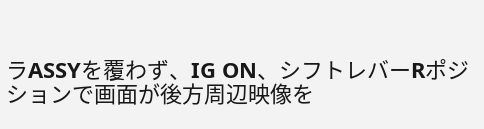ラASSYを覆わず、IG ON、シフトレバーRポジションで画面が後方周辺映像を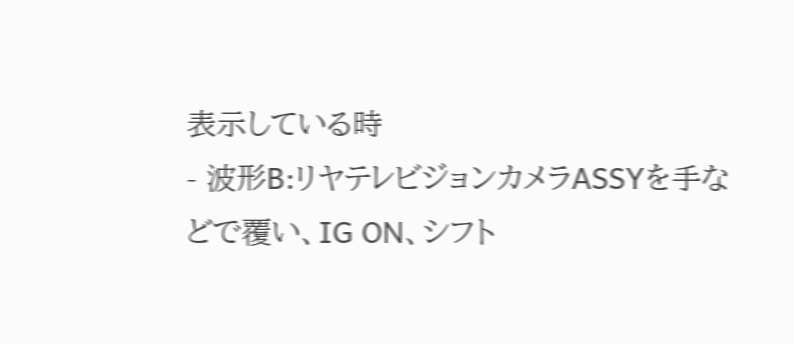表示している時
- 波形B:リヤテレビジョンカメラASSYを手などで覆い、IG ON、シフト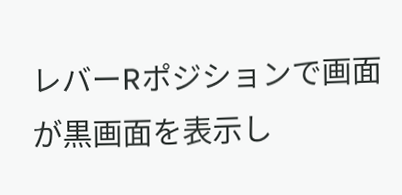レバーRポジションで画面が黒画面を表示し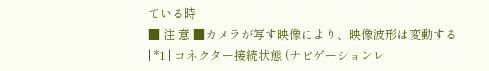ている時
■ 注 意 ■カメラが写す映像により、映像波形は変動する
| *1 | コネクター接続状態 (ナビゲーションレ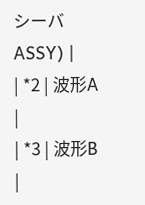シーバASSY) |
| *2 | 波形A |
| *3 | 波形B |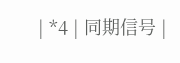| *4 | 同期信号 |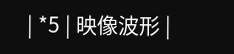| *5 | 映像波形 |